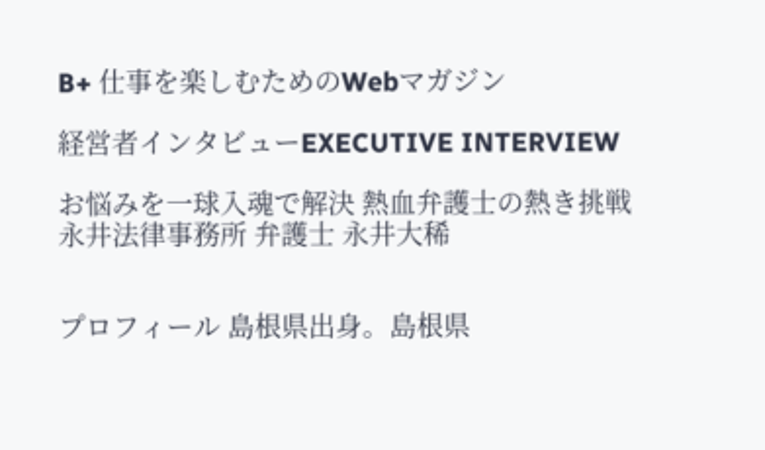B+ 仕事を楽しむためのWebマガジン

経営者インタビューEXECUTIVE INTERVIEW

お悩みを一球入魂で解決 熱血弁護士の熱き挑戦
永井法律事務所 弁護士 永井大稀


プロフィール 島根県出身。島根県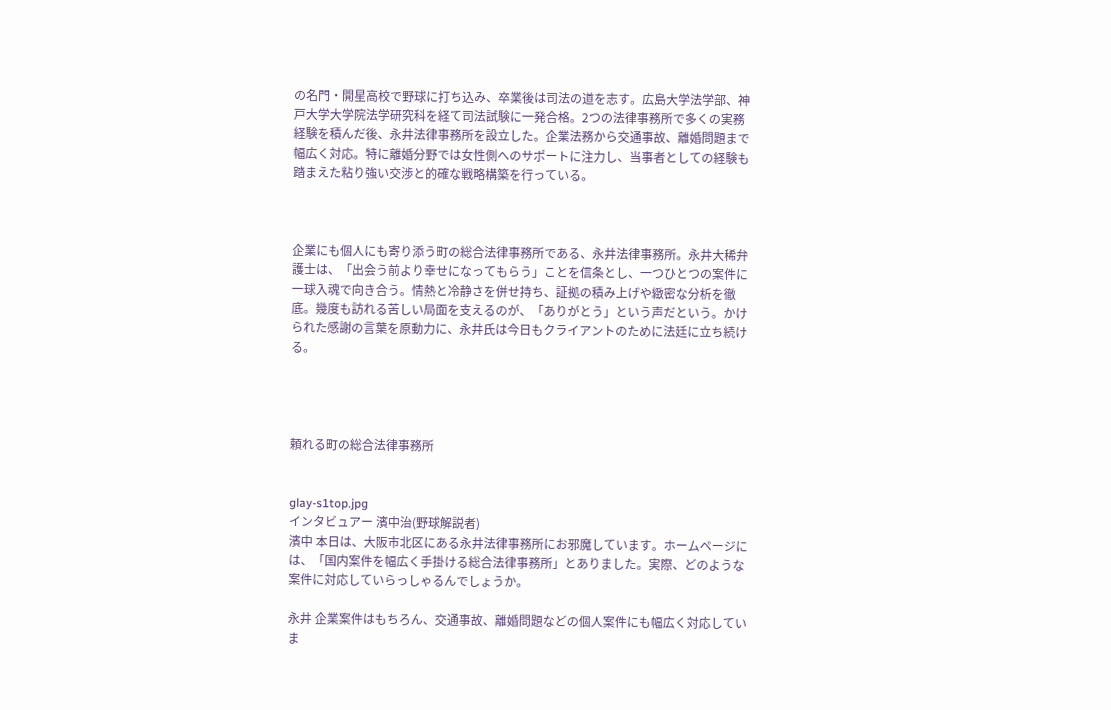の名門・開星高校で野球に打ち込み、卒業後は司法の道を志す。広島大学法学部、神戸大学大学院法学研究科を経て司法試験に一発合格。2つの法律事務所で多くの実務経験を積んだ後、永井法律事務所を設立した。企業法務から交通事故、離婚問題まで幅広く対応。特に離婚分野では女性側へのサポートに注力し、当事者としての経験も踏まえた粘り強い交渉と的確な戦略構築を行っている。



企業にも個人にも寄り添う町の総合法律事務所である、永井法律事務所。永井大稀弁護士は、「出会う前より幸せになってもらう」ことを信条とし、一つひとつの案件に一球入魂で向き合う。情熱と冷静さを併せ持ち、証拠の積み上げや緻密な分析を徹底。幾度も訪れる苦しい局面を支えるのが、「ありがとう」という声だという。かけられた感謝の言葉を原動力に、永井氏は今日もクライアントのために法廷に立ち続ける。




頼れる町の総合法律事務所


glay-s1top.jpg
インタビュアー 濱中治(野球解説者)
濱中 本日は、大阪市北区にある永井法律事務所にお邪魔しています。ホームページには、「国内案件を幅広く手掛ける総合法律事務所」とありました。実際、どのような案件に対応していらっしゃるんでしょうか。

永井 企業案件はもちろん、交通事故、離婚問題などの個人案件にも幅広く対応していま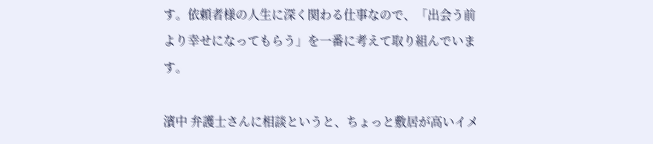す。依頼者様の人生に深く関わる仕事なので、「出会う前より幸せになってもらう」を一番に考えて取り組んでいます。

濱中 弁護士さんに相談というと、ちょっと敷居が高いイメ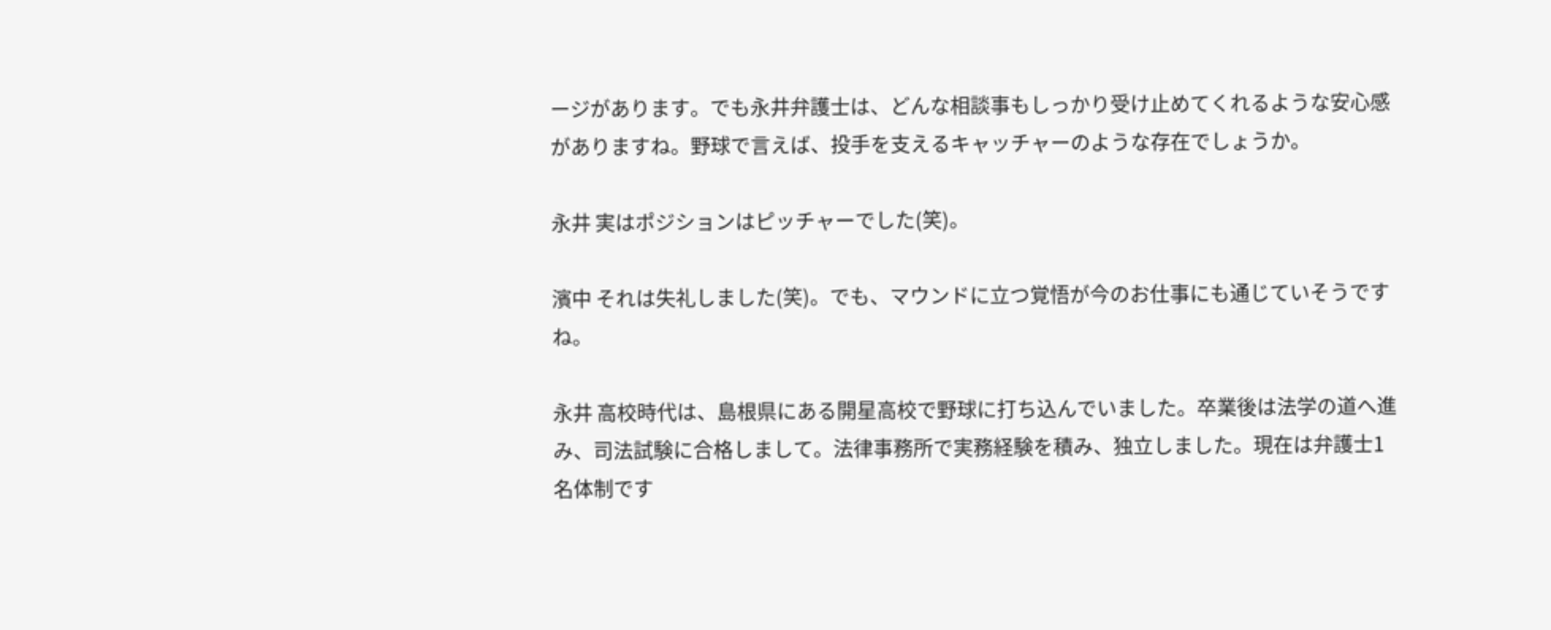ージがあります。でも永井弁護士は、どんな相談事もしっかり受け止めてくれるような安心感がありますね。野球で言えば、投手を支えるキャッチャーのような存在でしょうか。

永井 実はポジションはピッチャーでした(笑)。

濱中 それは失礼しました(笑)。でも、マウンドに立つ覚悟が今のお仕事にも通じていそうですね。

永井 高校時代は、島根県にある開星高校で野球に打ち込んでいました。卒業後は法学の道へ進み、司法試験に合格しまして。法律事務所で実務経験を積み、独立しました。現在は弁護士1名体制です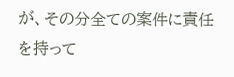が、その分全ての案件に責任を持って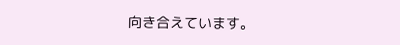向き合えています。